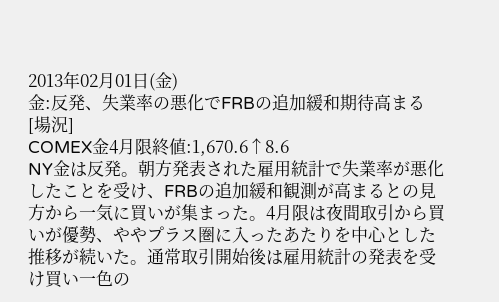2013年02月01日(金)
金:反発、失業率の悪化でFRBの追加緩和期待高まる
[場況]
COMEX金4月限終値:1,670.6↑8.6
NY金は反発。朝方発表された雇用統計で失業率が悪化したことを受け、FRBの追加緩和観測が高まるとの見方から一気に買いが集まった。4月限は夜間取引から買いが優勢、ややプラス圏に入ったあたりを中心とした推移が続いた。通常取引開始後は雇用統計の発表を受け買い一色の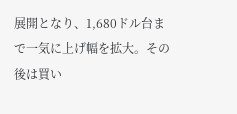展開となり、1,680ドル台まで一気に上げ幅を拡大。その後は買い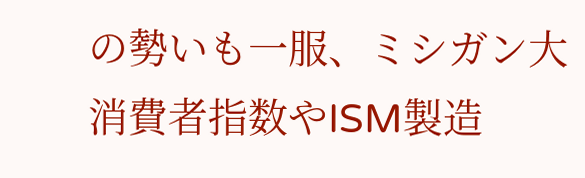の勢いも一服、ミシガン大消費者指数やISM製造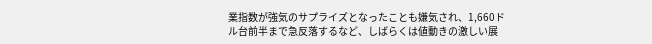業指数が強気のサプライズとなったことも嫌気され、1,660ドル台前半まで急反落するなど、しばらくは値動きの激しい展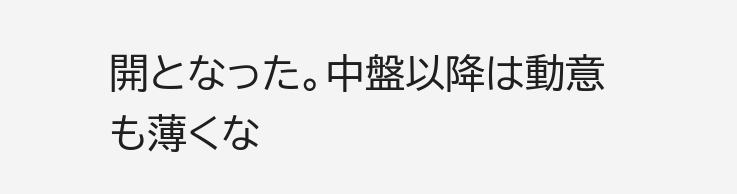開となった。中盤以降は動意も薄くな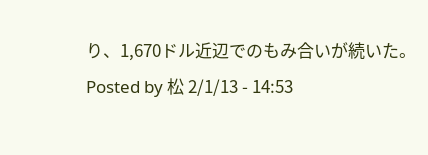り、1,670ドル近辺でのもみ合いが続いた。
Posted by 松 2/1/13 - 14:53